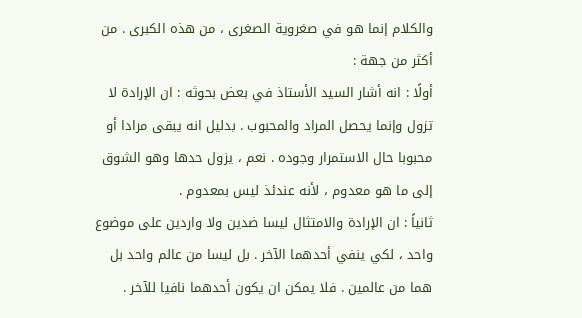والكلام إنما هو في صغروية الصغرى ، من هذه الكبرى . من أكثر من جهة :
أولًا : انه أشار السيد الأستاذ في بعض بحوثه : ان الإرادة لا تزول وإنما يحصل المراد والمحبوب . بدليل انه يبقى مرادا أو محبوبا حال الاستمرار وجوده . نعم ، يزول حدها وهو الشوق إلى ما هو معدوم ، لأنه عندئذ ليس بمعدوم .
ثانياً : ان الإرادة والامتثال ليسا ضدين ولا واردين على موضوع واحد ، لكي ينفي أحدهما الآخر . بل ليسا من عالم واحد بل هما من عالمين . فلا يمكن ان يكون أحدهما نافيا للآخر .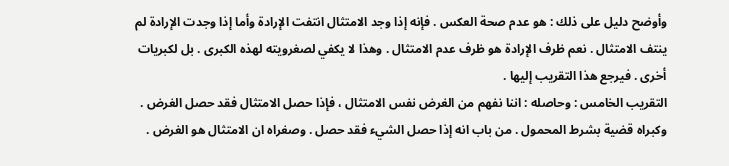وأوضح دليل على ذلك : هو عدم صحة العكس . فإنه إذا وجد الامتثال انتفت الإرادة وأما إذا وجدت الإرادة لم ينتف الامتثال . نعم ظرف الإرادة هو ظرف عدم الامتثال . وهذا لا يكفي لصغرويته لهذه الكبرى . بل لكبريات أخرى . فيرجع هذا التقريب إليها .
التقريب الخامس : وحاصله : اننا نفهم من الغرض نفس الامتثال ، فإذا حصل الامتثال فقد حصل الغرض . وكبراه قضية بشرط المحمول . من باب انه إذا حصل الشيء فقد حصل . وصغراه ان الامتثال هو الغرض .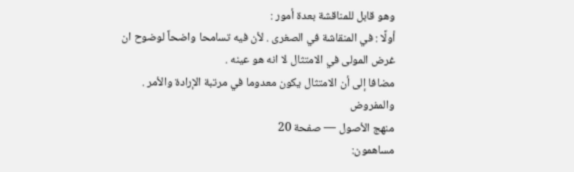وهو قابل للمناقشة بعدة أمور :
أولًا : في المنقاشة في الصغرى . لأن فيه تسامحا واضحاً لوضوح ان غرض المولى في الامتثال لا انه هو عينه .
مضافا إلى أن الامتثال يكون معدوما في مرتبة الإرادة والأمر . والمفروض
منهج الأصول — صفحة 20
مساهمون: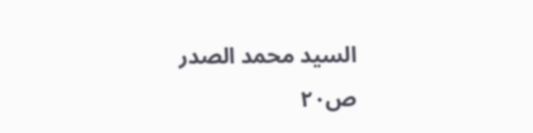السيد محمد الصدر
ص٢٠